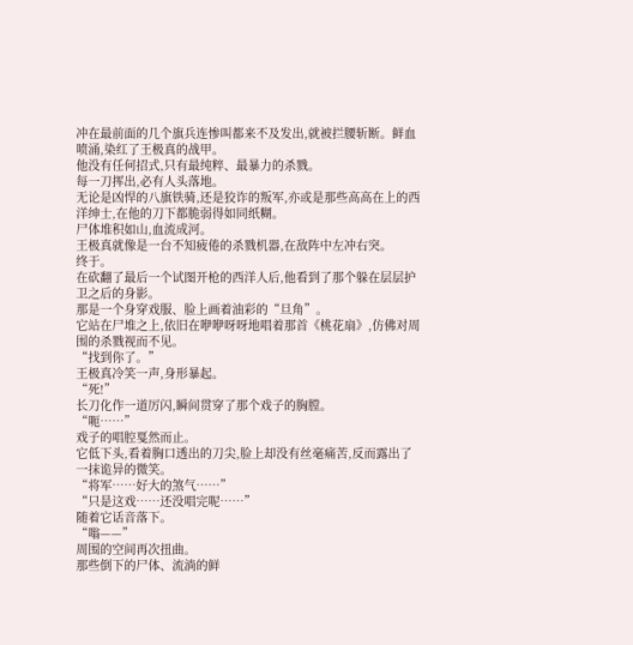冲在最前面的几个旗兵连惨叫都来不及发出,就被拦腰斩断。鲜血喷涌,染红了王极真的战甲。
他没有任何招式,只有最纯粹、最暴力的杀戮。
每一刀挥出,必有人头落地。
无论是凶悍的八旗铁骑,还是狡诈的叛军,亦或是那些高高在上的西洋绅士,在他的刀下都脆弱得如同纸糊。
尸体堆积如山,血流成河。
王极真就像是一台不知疲倦的杀戮机器,在敌阵中左冲右突。
终于。
在砍翻了最后一个试图开枪的西洋人后,他看到了那个躲在层层护卫之后的身影。
那是一个身穿戏服、脸上画着油彩的“旦角”。
它站在尸堆之上,依旧在咿咿呀呀地唱着那首《桃花扇》,仿佛对周围的杀戮视而不见。
“找到你了。”
王极真冷笑一声,身形暴起。
“死!”
长刀化作一道厉闪,瞬间贯穿了那个戏子的胸膛。
“呃……”
戏子的唱腔戛然而止。
它低下头,看着胸口透出的刀尖,脸上却没有丝毫痛苦,反而露出了一抹诡异的微笑。
“将军……好大的煞气……”
“只是这戏……还没唱完呢……”
随着它话音落下。
“嗡——”
周围的空间再次扭曲。
那些倒下的尸体、流淌的鲜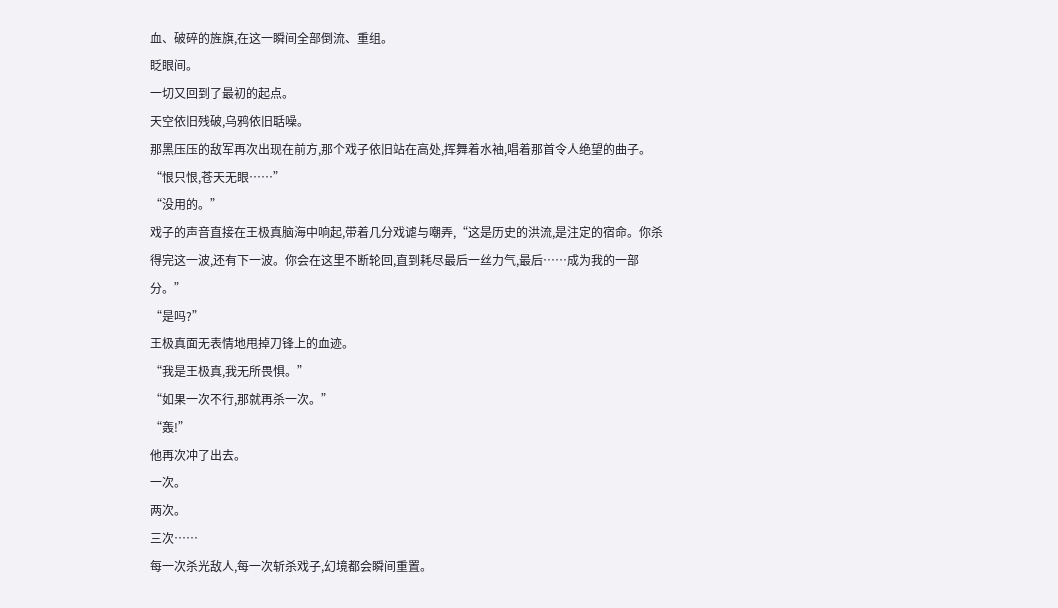血、破碎的旌旗,在这一瞬间全部倒流、重组。
眨眼间。
一切又回到了最初的起点。
天空依旧残破,乌鸦依旧聒噪。
那黑压压的敌军再次出现在前方,那个戏子依旧站在高处,挥舞着水袖,唱着那首令人绝望的曲子。
“恨只恨,苍天无眼……”
“没用的。”
戏子的声音直接在王极真脑海中响起,带着几分戏谑与嘲弄,“这是历史的洪流,是注定的宿命。你杀得完这一波,还有下一波。你会在这里不断轮回,直到耗尽最后一丝力气,最后……成为我的一部分。”
“是吗?”
王极真面无表情地甩掉刀锋上的血迹。
“我是王极真,我无所畏惧。”
“如果一次不行,那就再杀一次。”
“轰!”
他再次冲了出去。
一次。
两次。
三次……
每一次杀光敌人,每一次斩杀戏子,幻境都会瞬间重置。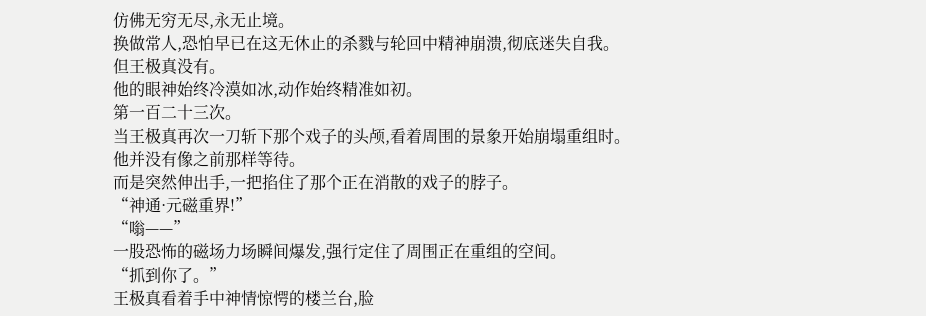仿佛无穷无尽,永无止境。
换做常人,恐怕早已在这无休止的杀戮与轮回中精神崩溃,彻底迷失自我。
但王极真没有。
他的眼神始终冷漠如冰,动作始终精准如初。
第一百二十三次。
当王极真再次一刀斩下那个戏子的头颅,看着周围的景象开始崩塌重组时。
他并没有像之前那样等待。
而是突然伸出手,一把掐住了那个正在消散的戏子的脖子。
“神通·元磁重界!”
“嗡——”
一股恐怖的磁场力场瞬间爆发,强行定住了周围正在重组的空间。
“抓到你了。”
王极真看着手中神情惊愕的楼兰台,脸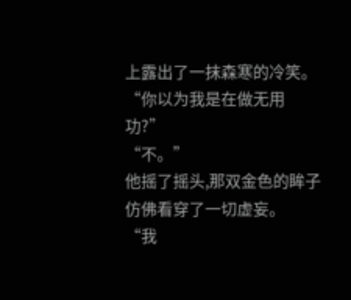上露出了一抹森寒的冷笑。
“你以为我是在做无用功?”
“不。”
他摇了摇头,那双金色的眸子仿佛看穿了一切虚妄。
“我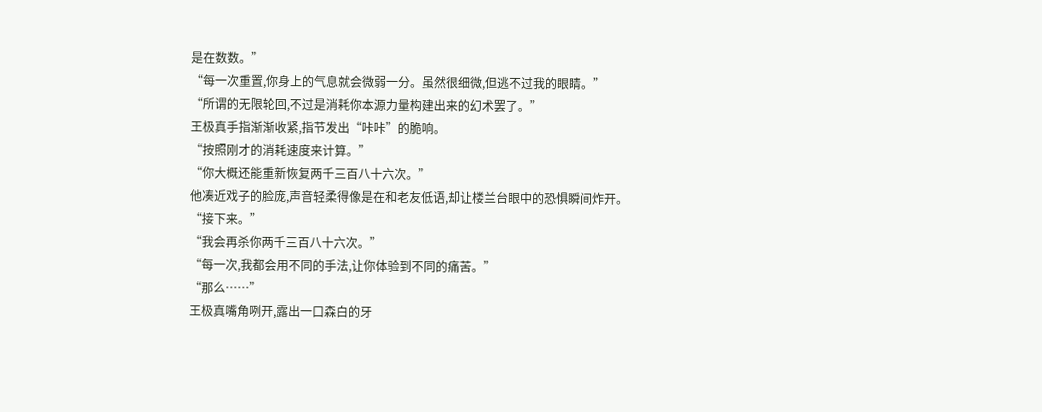是在数数。”
“每一次重置,你身上的气息就会微弱一分。虽然很细微,但逃不过我的眼睛。”
“所谓的无限轮回,不过是消耗你本源力量构建出来的幻术罢了。”
王极真手指渐渐收紧,指节发出“咔咔”的脆响。
“按照刚才的消耗速度来计算。”
“你大概还能重新恢复两千三百八十六次。”
他凑近戏子的脸庞,声音轻柔得像是在和老友低语,却让楼兰台眼中的恐惧瞬间炸开。
“接下来。”
“我会再杀你两千三百八十六次。”
“每一次,我都会用不同的手法,让你体验到不同的痛苦。”
“那么……”
王极真嘴角咧开,露出一口森白的牙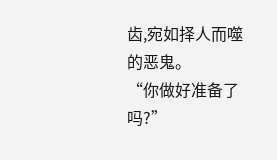齿,宛如择人而噬的恶鬼。
“你做好准备了吗?”